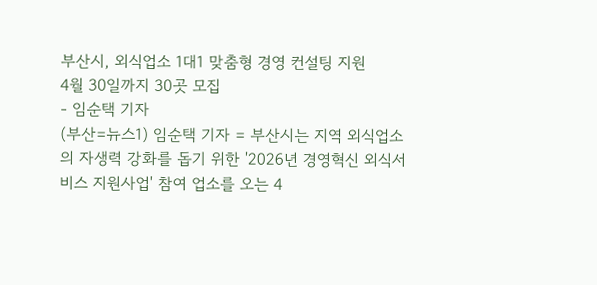부산시, 외식업소 1대1 맞춤형 경영 컨설팅 지원
4월 30일까지 30곳 모집
- 임순택 기자
(부산=뉴스1) 임순택 기자 = 부산시는 지역 외식업소의 자생력 강화를 돕기 위한 '2026년 경영혁신 외식서비스 지원사업' 참여 업소를 오는 4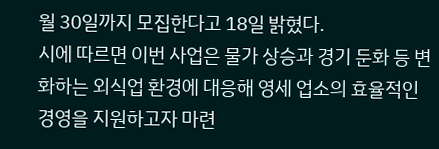월 30일까지 모집한다고 18일 밝혔다.
시에 따르면 이번 사업은 물가 상승과 경기 둔화 등 변화하는 외식업 환경에 대응해 영세 업소의 효율적인 경영을 지원하고자 마련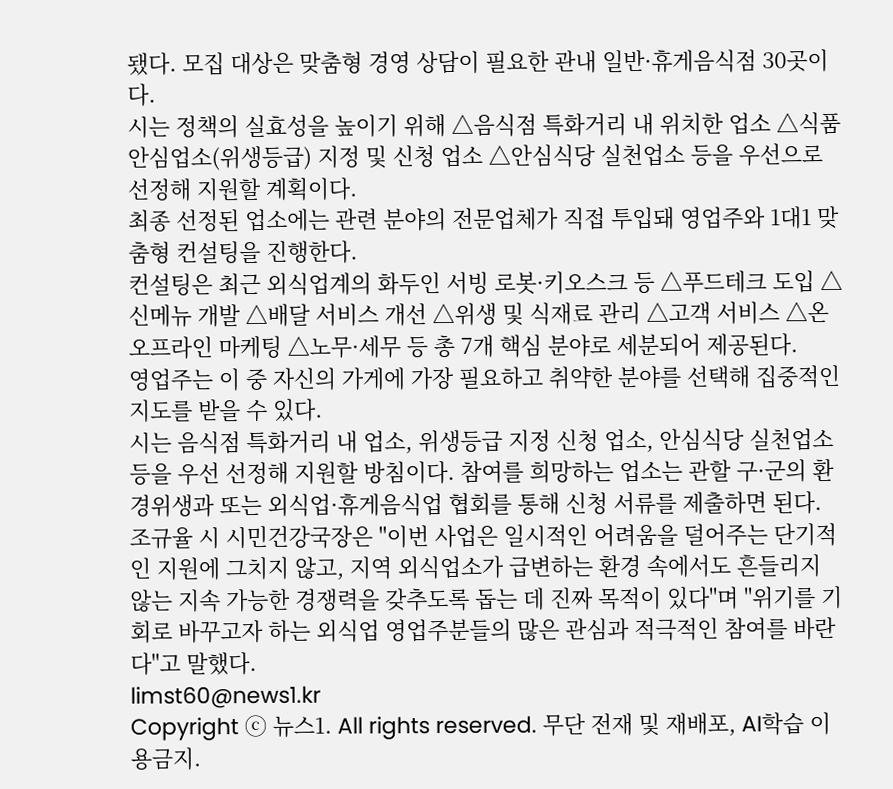됐다. 모집 대상은 맞춤형 경영 상담이 필요한 관내 일반·휴게음식점 30곳이다.
시는 정책의 실효성을 높이기 위해 △음식점 특화거리 내 위치한 업소 △식품안심업소(위생등급) 지정 및 신청 업소 △안심식당 실천업소 등을 우선으로 선정해 지원할 계획이다.
최종 선정된 업소에는 관련 분야의 전문업체가 직접 투입돼 영업주와 1대1 맞춤형 컨설팅을 진행한다.
컨설팅은 최근 외식업계의 화두인 서빙 로봇·키오스크 등 △푸드테크 도입 △신메뉴 개발 △배달 서비스 개선 △위생 및 식재료 관리 △고객 서비스 △온오프라인 마케팅 △노무·세무 등 총 7개 핵심 분야로 세분되어 제공된다.
영업주는 이 중 자신의 가게에 가장 필요하고 취약한 분야를 선택해 집중적인 지도를 받을 수 있다.
시는 음식점 특화거리 내 업소, 위생등급 지정 신청 업소, 안심식당 실천업소 등을 우선 선정해 지원할 방침이다. 참여를 희망하는 업소는 관할 구·군의 환경위생과 또는 외식업·휴게음식업 협회를 통해 신청 서류를 제출하면 된다.
조규율 시 시민건강국장은 "이번 사업은 일시적인 어려움을 덜어주는 단기적인 지원에 그치지 않고, 지역 외식업소가 급변하는 환경 속에서도 흔들리지 않는 지속 가능한 경쟁력을 갖추도록 돕는 데 진짜 목적이 있다"며 "위기를 기회로 바꾸고자 하는 외식업 영업주분들의 많은 관심과 적극적인 참여를 바란다"고 말했다.
limst60@news1.kr
Copyright ⓒ 뉴스1. All rights reserved. 무단 전재 및 재배포, AI학습 이용금지.